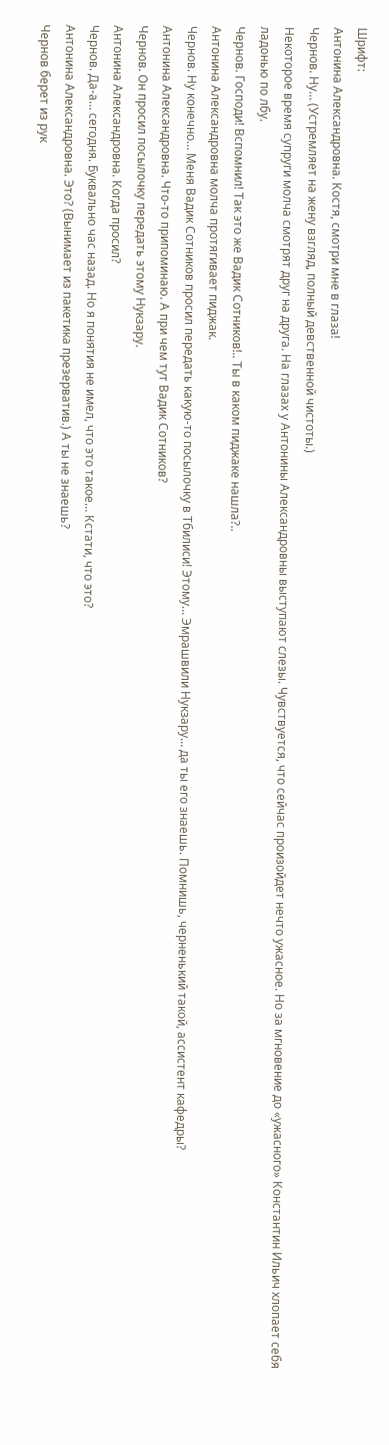Шрифт:
Антонина Александровна. Костя, смотри мне в глаза!
Чернов. Ну… (Устремляет на жену взгляд, полный девственной чистоты.)
Некоторое время супруги молча смотрят друг на друга. На глазах у Антонины Александровны выступают слезы. Чувствуется, что сейчас произойдет нечто ужасное. Но за мгновение до «ужасного» Константин Ильич хлопает себя ладонью по лбу.
Чернов. Господи! Вспомнил! Так это же Вадик Сотников!.. Ты в каком пиджаке нашла?..
Антонина Александровна молча протягивает пиджак.
Чернов. Ну конечно… Меня Вадик Сотников просил передать какую-то посылочку в Тбилиси! Этому… Эмрашвили Нукзару… да ты его знаешь. Помнишь, черненький такой, ассистент кафедры?
Антонина Александровна. Что-то припоминаю. А при чем тут Вадик Сотников?
Чернов. Он просил посылочку передать этому Нукзару.
Антонина Александровна. Когда просил?
Чернов. Да-а… сегодня. Буквально час назад. Но я понятия не имел, что это такое… Кстати, что это?
Антонина Александровна. Это? (Вынимает из пакетика презерватив.) А ты не знаешь?
Чернов берет из рук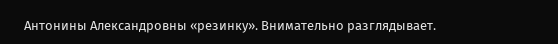Антонины Александровны «резинку». Внимательно разглядывает.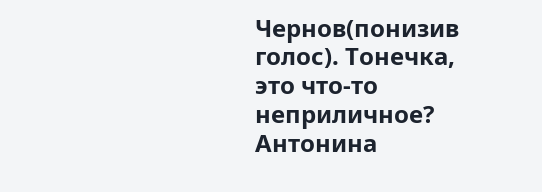Чернов(понизив голос). Тонечка, это что-то неприличное?
Антонина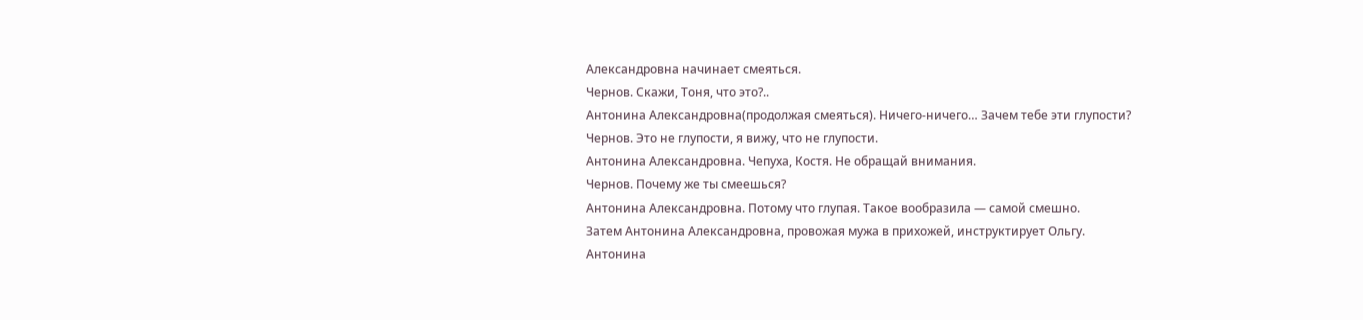Александровна начинает смеяться.
Чернов. Скажи, Тоня, что это?..
Антонина Александровна(продолжая смеяться). Ничего-ничего… Зачем тебе эти глупости?
Чернов. Это не глупости, я вижу, что не глупости.
Антонина Александровна. Чепуха, Костя. Не обращай внимания.
Чернов. Почему же ты смеешься?
Антонина Александровна. Потому что глупая. Такое вообразила — самой смешно.
Затем Антонина Александровна, провожая мужа в прихожей, инструктирует Ольгу.
Антонина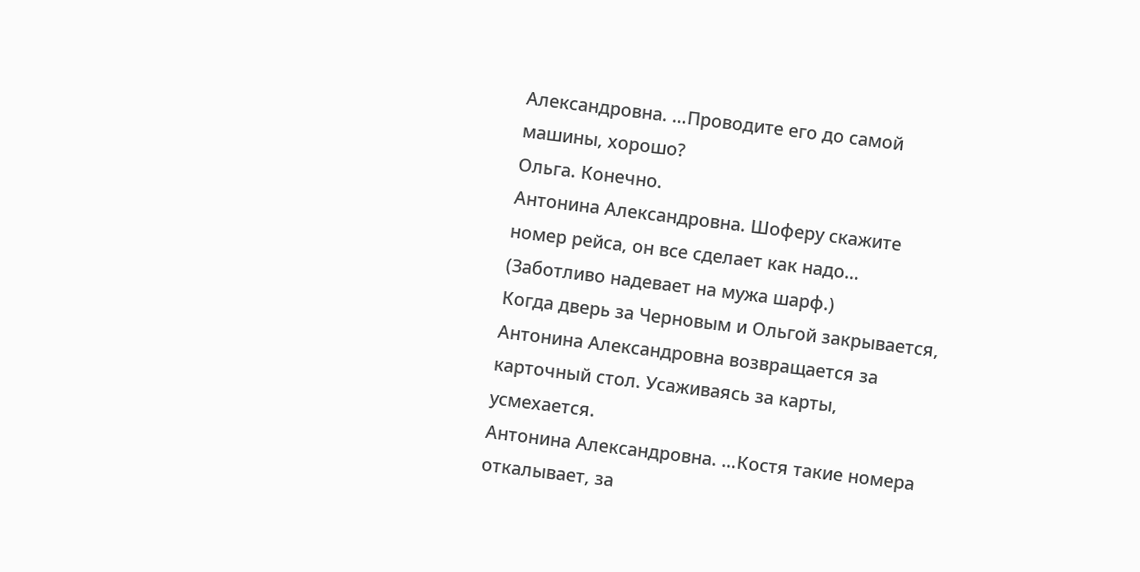Александровна. …Проводите его до самой машины, хорошо?
Ольга. Конечно.
Антонина Александровна. Шоферу скажите номер рейса, он все сделает как надо… (Заботливо надевает на мужа шарф.)
Когда дверь за Черновым и Ольгой закрывается, Антонина Александровна возвращается за карточный стол. Усаживаясь за карты, усмехается.
Антонина Александровна. …Костя такие номера откалывает, за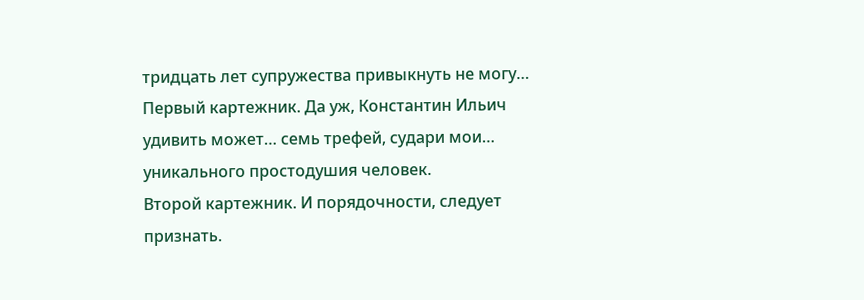тридцать лет супружества привыкнуть не могу…
Первый картежник. Да уж, Константин Ильич удивить может… семь трефей, судари мои… уникального простодушия человек.
Второй картежник. И порядочности, следует признать.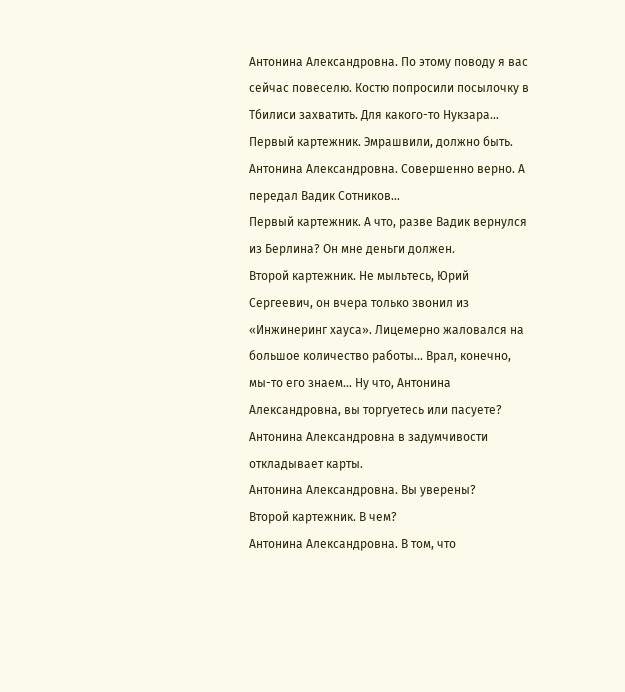Антонина Александровна. По этому поводу я вас сейчас повеселю. Костю попросили посылочку в Тбилиси захватить. Для какого-то Нукзара…
Первый картежник. Эмрашвили, должно быть.
Антонина Александровна. Совершенно верно. А передал Вадик Сотников…
Первый картежник. А что, разве Вадик вернулся из Берлина? Он мне деньги должен.
Второй картежник. Не мыльтесь, Юрий Сергеевич, он вчера только звонил из «Инжинеринг хауса». Лицемерно жаловался на большое количество работы… Врал, конечно, мы-то его знаем… Ну что, Антонина Александровна, вы торгуетесь или пасуете?
Антонина Александровна в задумчивости откладывает карты.
Антонина Александровна. Вы уверены?
Второй картежник. В чем?
Антонина Александровна. В том, что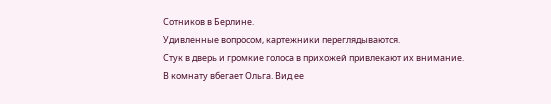Сотников в Берлине.
Удивленные вопросом, картежники переглядываются.
Стук в дверь и громкие голоса в прихожей привлекают их внимание.
В комнату вбегает Ольга. Вид ее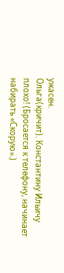ужасен.
Ольга(кричит). Константину Ильичу плохо! (Бросается к телефону, начинает набирать «Скорую».)